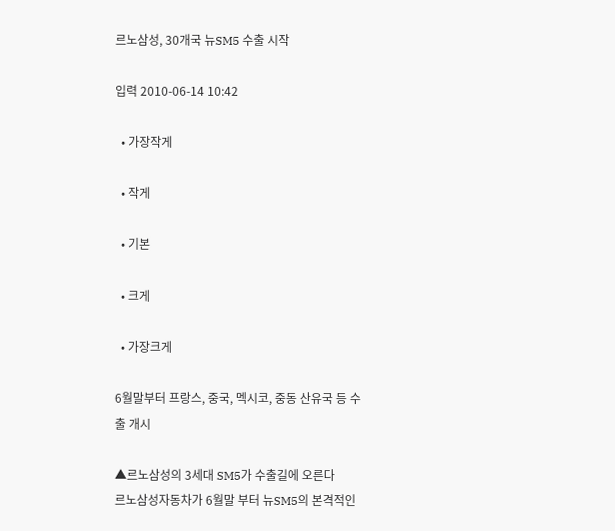르노삼성, 30개국 뉴SM5 수출 시작

입력 2010-06-14 10:42

  • 가장작게

  • 작게

  • 기본

  • 크게

  • 가장크게

6월말부터 프랑스, 중국, 멕시코, 중동 산유국 등 수출 개시

▲르노삼성의 3세대 SM5가 수출길에 오른다
르노삼성자동차가 6월말 부터 뉴SM5의 본격적인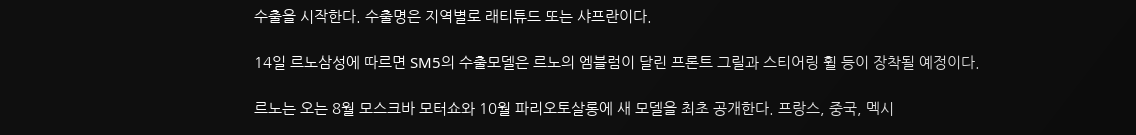수출을 시작한다. 수출명은 지역별로 래티튜드 또는 샤프란이다.

14일 르노삼성에 따르면 SM5의 수출모델은 르노의 엠블럼이 달린 프론트 그릴과 스티어링 휠 등이 장착될 예정이다.

르노는 오는 8월 모스크바 모터쇼와 10월 파리오토살롱에 새 모델을 최초 공개한다. 프랑스, 중국, 멕시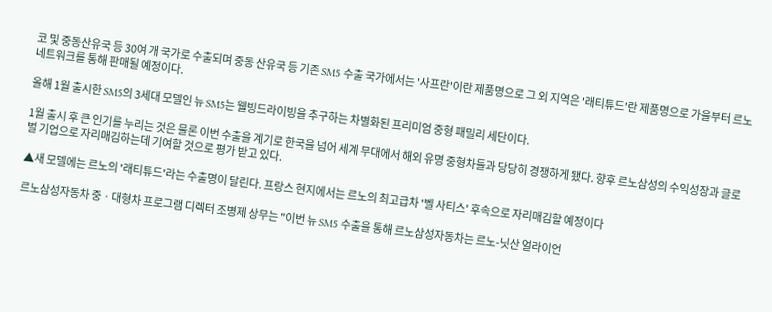코 및 중동산유국 등 30여 개 국가로 수출되며 중동 산유국 등 기존 SM5 수출 국가에서는 '사프란'이란 제품명으로 그 외 지역은 '래티튜드'란 제품명으로 가을부터 르노 네트워크를 통해 판매될 예정이다.

올해 1월 출시한 SM5의 3세대 모델인 뉴 SM5는 웰빙드라이빙을 추구하는 차별화된 프리미엄 중형 패밀리 세단이다.

1월 출시 후 큰 인기를 누리는 것은 물론 이번 수출을 계기로 한국을 넘어 세계 무대에서 해외 유명 중형차들과 당당히 경쟁하게 됐다. 향후 르노삼성의 수익성장과 글로벌 기업으로 자리매김하는데 기여할 것으로 평가 받고 있다.

▲새 모델에는 르노의 '래티튜드'라는 수출명이 달린다. 프랑스 현지에서는 르노의 최고급차 '벨 사티스' 후속으로 자리매김할 예정이다

르노삼성자동차 중ㆍ대형차 프로그램 디렉터 조병제 상무는 "이번 뉴 SM5 수출을 통해 르노삼성자동차는 르노-닛산 얼라이언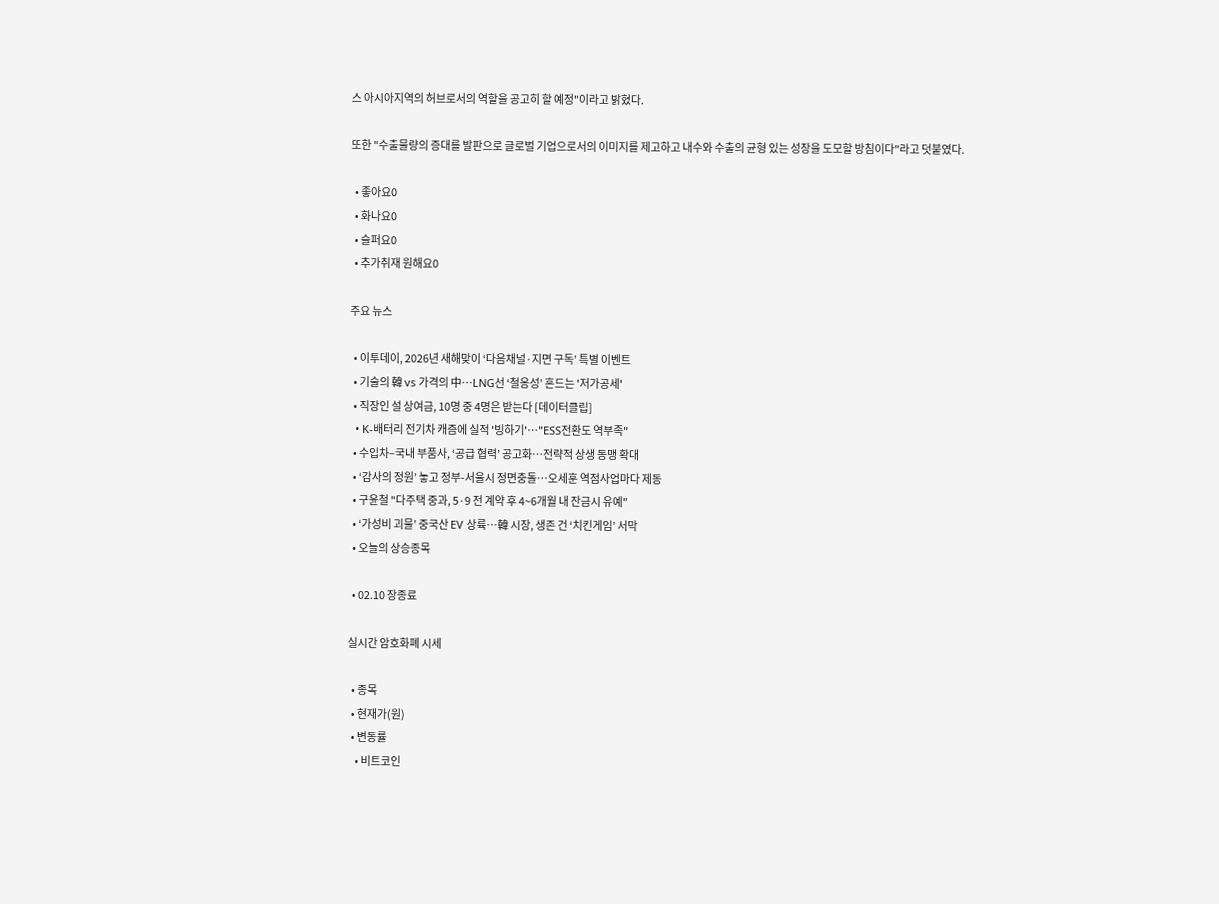스 아시아지역의 허브로서의 역할을 공고히 할 예정"이라고 밝혔다.

또한 "수출물량의 증대를 발판으로 글로벌 기업으로서의 이미지를 제고하고 내수와 수출의 균형 있는 성장을 도모할 방침이다"라고 덧붙였다.

  • 좋아요0
  • 화나요0
  • 슬퍼요0
  • 추가취재 원해요0

주요 뉴스

  • 이투데이, 2026년 새해맞이 ‘다음채널·지면 구독’ 특별 이벤트
  • 기술의 韓 vs 가격의 中…LNG선 ‘철옹성’ 흔드는 '저가공세'
  • 직장인 설 상여금, 10명 중 4명은 받는다 [데이터클립]
  • K-배터리 전기차 캐즘에 실적 '빙하기'…"ESS전환도 역부족"
  • 수입차–국내 부품사, ‘공급 협력’ 공고화…전략적 상생 동맹 확대
  • ‘감사의 정원’ 놓고 정부-서울시 정면충돌…오세훈 역점사업마다 제동
  • 구윤철 "다주택 중과, 5·9 전 계약 후 4~6개월 내 잔금시 유예"
  • ‘가성비 괴물’ 중국산 EV 상륙…韓 시장, 생존 건 ‘치킨게임’ 서막
  • 오늘의 상승종목

  • 02.10 장종료

실시간 암호화폐 시세

  • 종목
  • 현재가(원)
  • 변동률
    • 비트코인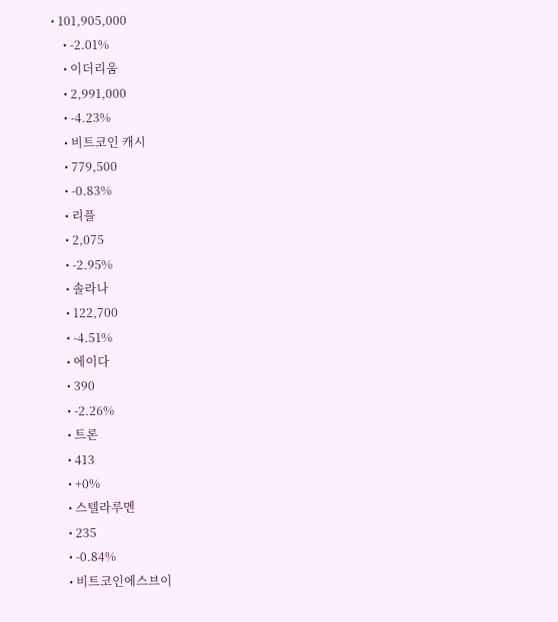• 101,905,000
    • -2.01%
    • 이더리움
    • 2,991,000
    • -4.23%
    • 비트코인 캐시
    • 779,500
    • -0.83%
    • 리플
    • 2,075
    • -2.95%
    • 솔라나
    • 122,700
    • -4.51%
    • 에이다
    • 390
    • -2.26%
    • 트론
    • 413
    • +0%
    • 스텔라루멘
    • 235
    • -0.84%
    • 비트코인에스브이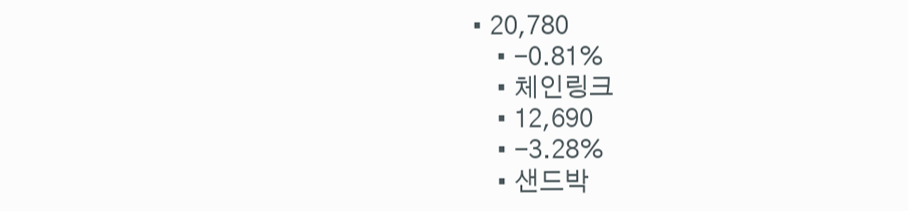• 20,780
    • -0.81%
    • 체인링크
    • 12,690
    • -3.28%
    • 샌드박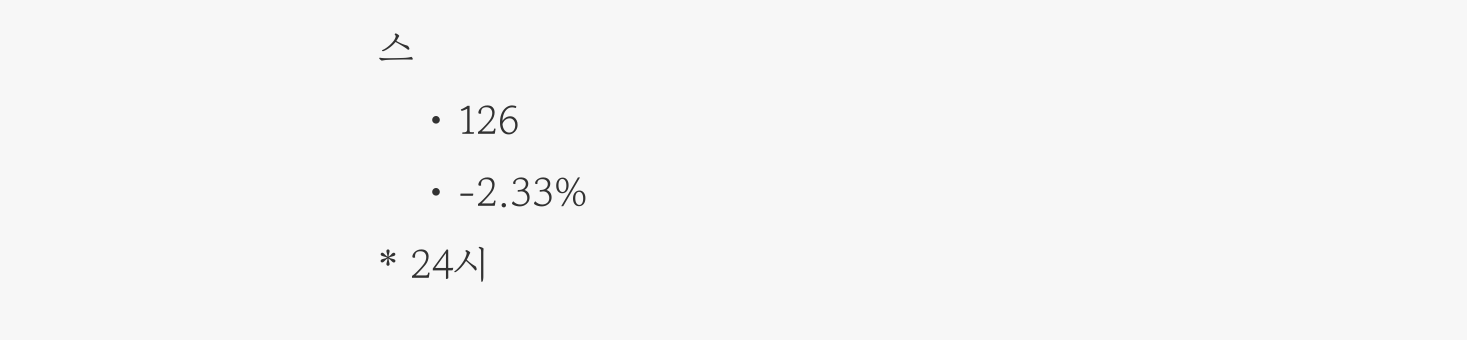스
    • 126
    • -2.33%
* 24시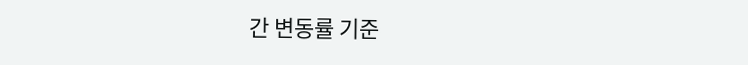간 변동률 기준